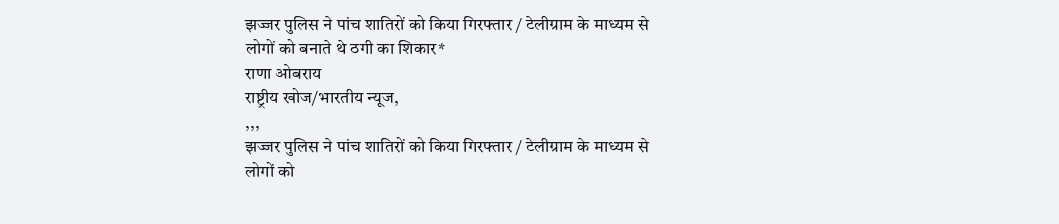झज्जर पुलिस ने पांच शातिरों को किया गिरफ्तार / टेलीग्राम के माध्यम से लोगों को बनाते थे ठगी का शिकार*
राणा ओबराय
राष्ट्रीय खोज/भारतीय न्यूज,
,,,
झज्जर पुलिस ने पांच शातिरों को किया गिरफ्तार / टेलीग्राम के माध्यम से लोगों को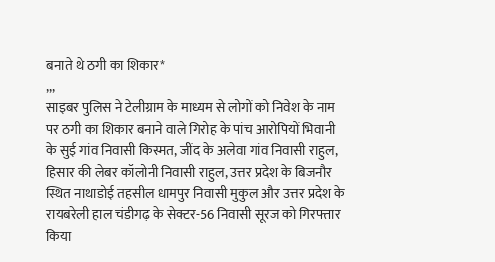बनाते थे ठगी का शिकार*
,,,
साइबर पुलिस ने टेलीग्राम के माध्यम से लोगों को निवेश के नाम पर ठगी का शिकार बनाने वाले गिरोह के पांच आरोपियों भिवानी के सुई गांव निवासी किस्मत, जींद के अलेवा गांव निवासी राहुल, हिसार की लेबर कॉलोनी निवासी राहुल, उत्तर प्रदेश के बिजनौर स्थित नाथाडोई तहसील धामपुर निवासी मुकुल और उत्तर प्रदेश के रायबरेली हाल चंडीगढ़ के सेक्टर-56 निवासी सूरज को गिरफ्तार किया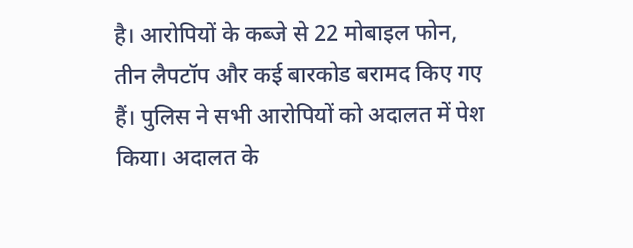है। आरोपियों के कब्जे से 22 मोबाइल फोन, तीन लैपटॉप और कई बारकोड बरामद किए गए हैं। पुलिस ने सभी आरोपियों को अदालत में पेश किया। अदालत के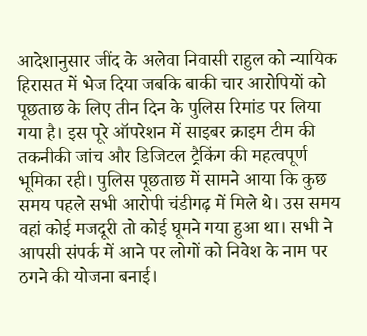आदेशानुसार जींद के अलेवा निवासी राहुल को न्यायिक हिरासत में भेज दिया जबकि बाकी चार आरोपियों को पूछताछ के लिए तीन दिन के पुलिस रिमांड पर लिया गया है। इस पूरे ऑपरेशन में साइबर क्राइम टीम की तकनीकी जांच और डिजिटल ट्रैकिंग की महत्वपूर्ण भूमिका रही। पुलिस पूछताछ में सामने आया कि कुछ समय पहले सभी आरोपी चंडीगढ़ में मिले थे। उस समय वहां कोई मजदूरी तो कोई घूमने गया हुआ था। सभी ने आपसी संपर्क में आने पर लोगों को निवेश के नाम पर ठगने की योजना बनाई।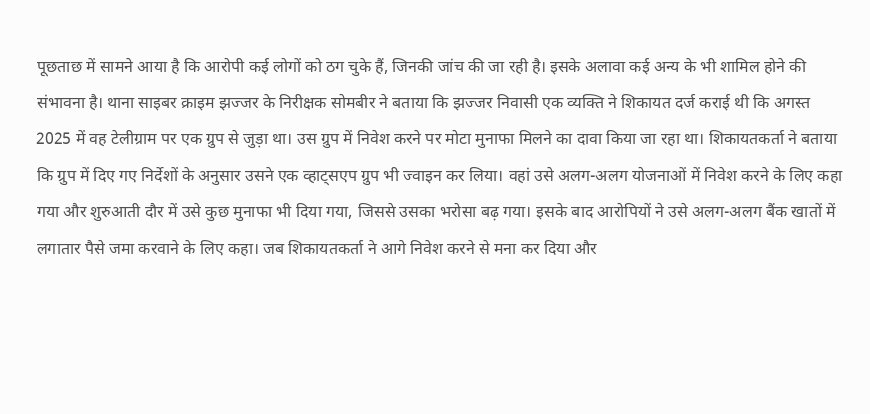पूछताछ में सामने आया है कि आरोपी कई लोगों को ठग चुके हैं, जिनकी जांच की जा रही है। इसके अलावा कई अन्य के भी शामिल होने की संभावना है। थाना साइबर क्राइम झज्जर के निरीक्षक सोमबीर ने बताया कि झज्जर निवासी एक व्यक्ति ने शिकायत दर्ज कराई थी कि अगस्त 2025 में वह टेलीग्राम पर एक ग्रुप से जुड़ा था। उस ग्रुप में निवेश करने पर मोटा मुनाफा मिलने का दावा किया जा रहा था। शिकायतकर्ता ने बताया कि ग्रुप में दिए गए निर्देशों के अनुसार उसने एक व्हाट्सएप ग्रुप भी ज्वाइन कर लिया। वहां उसे अलग-अलग योजनाओं में निवेश करने के लिए कहा गया और शुरुआती दौर में उसे कुछ मुनाफा भी दिया गया, जिससे उसका भरोसा बढ़ गया। इसके बाद आरोपियों ने उसे अलग-अलग बैंक खातों में लगातार पैसे जमा करवाने के लिए कहा। जब शिकायतकर्ता ने आगे निवेश करने से मना कर दिया और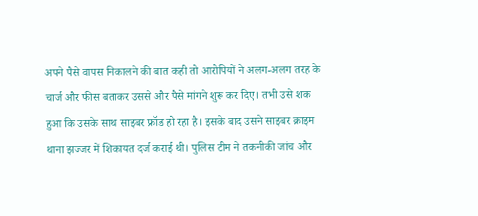अपने पैसे वापस निकालने की बात कही तो आरोपियों ने अलग-अलग तरह के चार्ज और फीस बताकर उससे और पैसे मांगने शुरू कर दिए। तभी उसे शक हुआ कि उसके साथ साइबर फ्रॉड हो रहा है। इसके बाद उसने साइबर क्राइम थाना झज्जर में शिकायत दर्ज कराई थी। पुलिस टीम ने तकनीकी जांच और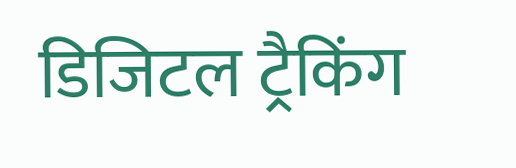डिजिटल ट्रैकिंग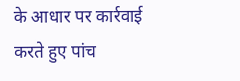के आधार पर कार्रवाई करते हुए पांच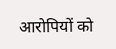आरोपियों को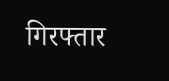गिरफ्तार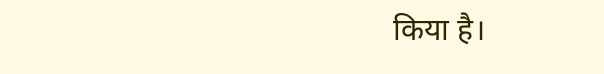किया है।